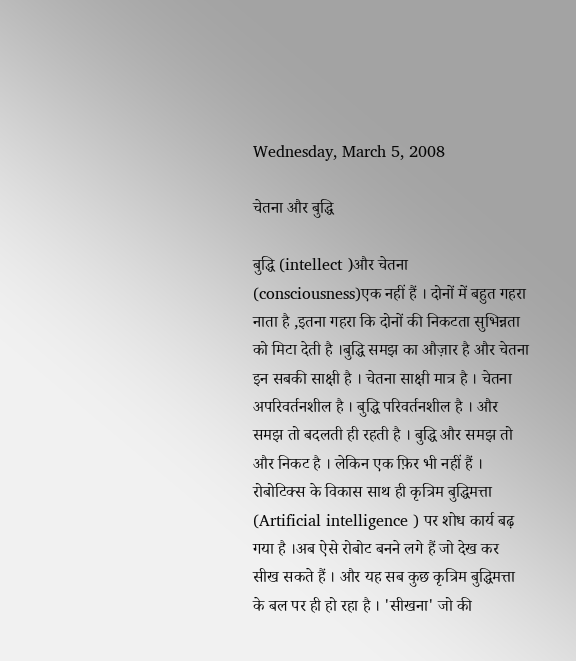Wednesday, March 5, 2008

चेतना और बुद्धि

बुद्धि (intellect )और चेतना (consciousness)एक नहीं हैं । दोनों में बहुत गहरा नाता है ,इतना गहरा कि दोनों की निकटता सुभिन्नता को मिटा देती है ।बुद्धि समझ का औज़ार है और चेतना इन सबकी साक्षी है । चेतना साक्षी मात्र है । चेतना अपरिवर्तनशील है । बुद्धि परिवर्तनशील है । और समझ तो बदलती ही रहती है । बुद्धि और समझ तो और निकट है । लेकिन एक फ़िर भी नहीं हैं । रोबोटिक्स के विकास साथ ही कृत्रिम बुद्धिमत्ता (Artificial intelligence ) पर शोध कार्य बढ़ गया है ।अब ऐसे रोबोट बनने लगे हैं जो देख कर सीख सकते हैं । और यह सब कुछ कृत्रिम बुद्धिमत्ता के बल पर ही हो रहा है । 'सीखना' जो की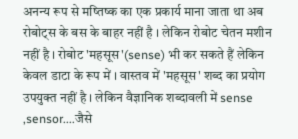अनन्य रूप से मष्तिष्क का एक प्रकार्य माना जाता था अब रोबोट्स के बस के बाहर नहीं है । लेकिन रोबोट चेतन मशीन नहीं है । रोबोट 'महसूस'(sense) भी कर सकते हैं लेकिन केवल डाटा के रूप में । वास्तव में 'महसूस' शब्द का प्रयोग उपयुक्त नहीं है । लेकिन वैज्ञानिक शब्दावली में sense ,sensor....जैसे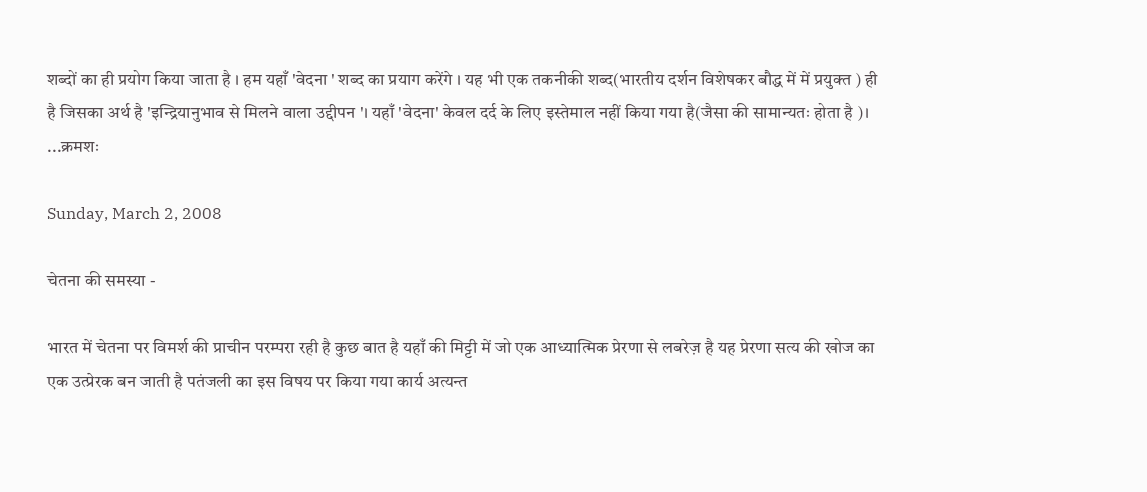शब्दों का ही प्रयोग किया जाता है । हम यहाँ 'वेदना ' शब्द का प्रयाग करेंगे । यह भी एक तकनीकी शब्द(भारतीय दर्शन विशेषकर बौद्ध में में प्रयुक्त ) ही है जिसका अर्थ है 'इन्द्रियानुभाव से मिलने वाला उद्दीपन '। यहाँ 'वेदना' केवल दर्द के लिए इस्तेमाल नहीं किया गया है(जैसा की सामान्यतः होता है )।
...क्रमशः

Sunday, March 2, 2008

चेतना की समस्या -

भारत में चेतना पर विमर्श की प्राचीन परम्परा रही है कुछ बात है यहाँ की मिट्टी में जो एक आध्यात्मिक प्रेरणा से लबरेज़ है यह प्रेरणा सत्य की खोज का एक उत्प्रेरक बन जाती है पतंजली का इस विषय पर किया गया कार्य अत्यन्त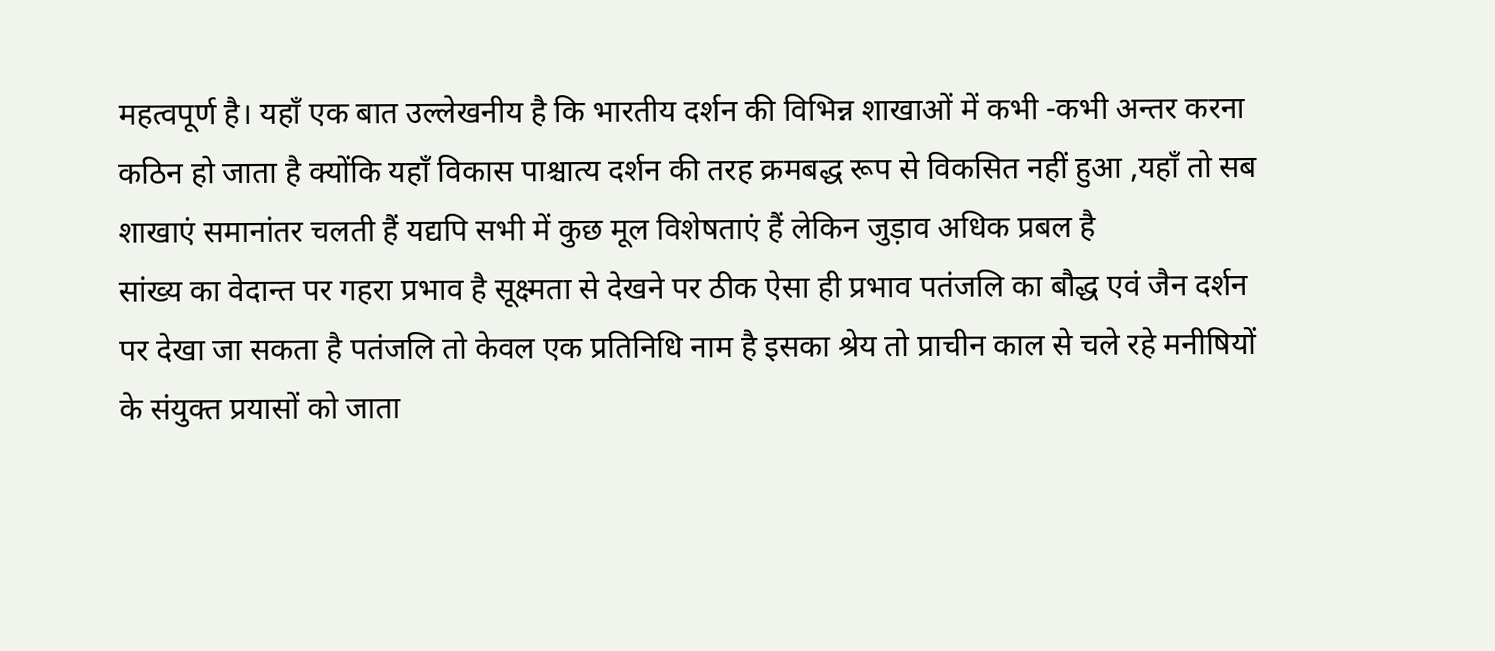महत्वपूर्ण है। यहाँ एक बात उल्लेखनीय है कि भारतीय दर्शन की विभिन्न शाखाओं में कभी -कभी अन्तर करना कठिन हो जाता है क्योंकि यहाँ विकास पाश्चात्य दर्शन की तरह क्रमबद्ध रूप से विकसित नहीं हुआ ,यहाँ तो सब शाखाएं समानांतर चलती हैं यद्यपि सभी में कुछ मूल विशेषताएं हैं लेकिन जुड़ाव अधिक प्रबल है
सांख्य का वेदान्त पर गहरा प्रभाव है सूक्ष्मता से देखने पर ठीक ऐसा ही प्रभाव पतंजलि का बौद्ध एवं जैन दर्शन पर देखा जा सकता है पतंजलि तो केवल एक प्रतिनिधि नाम है इसका श्रेय तो प्राचीन काल से चले रहे मनीषियों के संयुक्त प्रयासों को जाता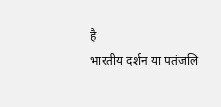है
भारतीय दर्शन या पतंजलि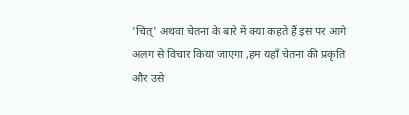'चित्' अथवा चेतना के बारे में क्या कहते हैं इस पर आगे अलग से विचार किया जाएगा ,हम यहाँ चेतना की प्रकृति और उसे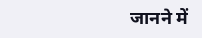जानने में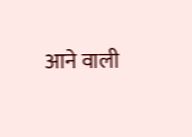आने वाली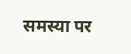समस्या पर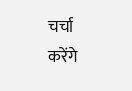चर्चा करेंगे